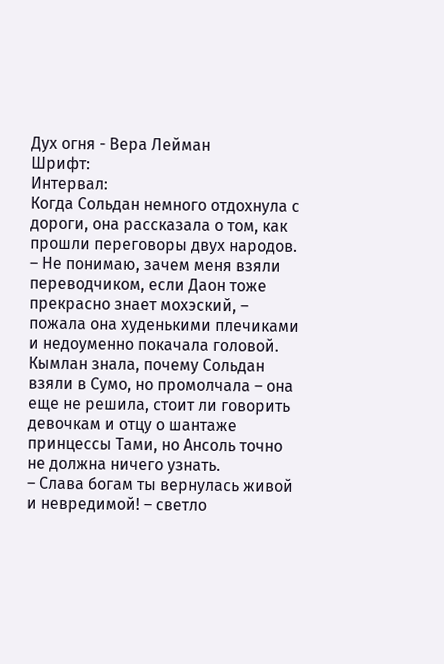Дух огня - Вера Лейман
Шрифт:
Интервал:
Когда Сольдан немного отдохнула с дороги, она рассказала о том, как прошли переговоры двух народов.
– Не понимаю, зачем меня взяли переводчиком, если Даон тоже прекрасно знает мохэский, – пожала она худенькими плечиками и недоуменно покачала головой.
Кымлан знала, почему Сольдан взяли в Сумо, но промолчала – она еще не решила, стоит ли говорить девочкам и отцу о шантаже принцессы Тами, но Ансоль точно не должна ничего узнать.
– Слава богам ты вернулась живой и невредимой! – светло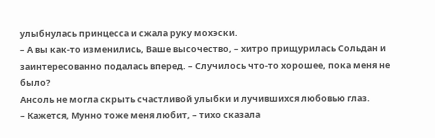улыбнулась принцесса и сжала руку мохэски.
– А вы как-то изменились, Ваше высочество, – хитро прищурилась Сольдан и заинтересованно подалась вперед. – Случилось что-то хорошее, пока меня не было?
Ансоль не могла скрыть счастливой улыбки и лучившихся любовью глаз.
– Кажется, Мунно тоже меня любит, – тихо сказала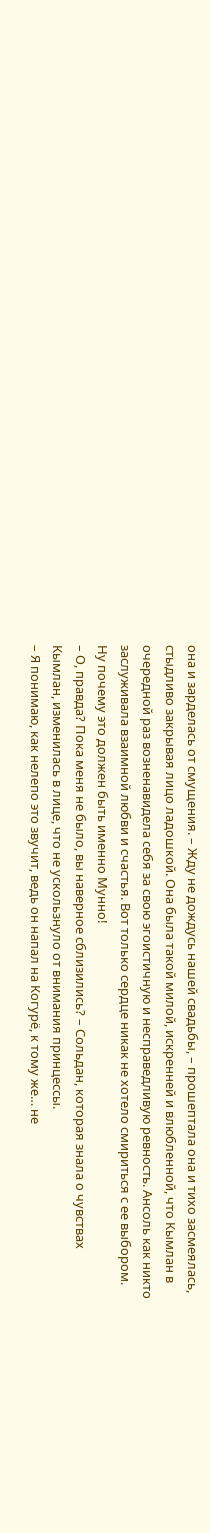она и зарделась от смущения. – Жду не дождусь нашей свадьбы, – прошептала она и тихо засмеялась, стыдливо закрывая лицо ладошкой. Она была такой милой, искренней и влюбленной, что Кымлан в очередной раз возненавидела себя за свою эгоистичную и несправедливую ревность. Ансоль как никто заслуживала взаимной любви и счастья. Вот только сердце никак не хотело смириться с ее выбором. Ну почему это должен быть именно Мунно!
– О, правда? Пока меня не было, вы наверное сблизились? – Сольдан, которая знала о чувствах Кымлан, изменилась в лице, что не ускользнуло от внимания принцессы.
– Я понимаю, как нелепо это звучит, ведь он напал на Когурё, к тому же… не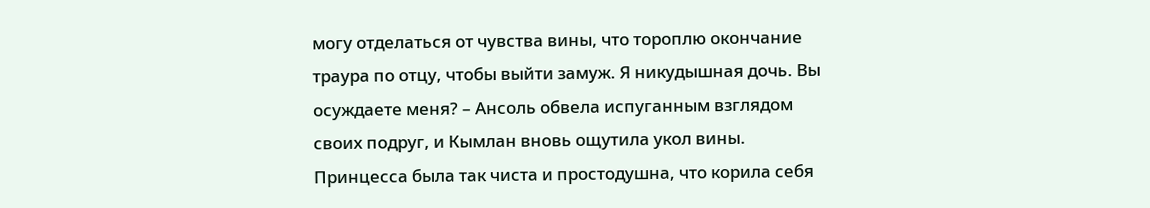могу отделаться от чувства вины, что тороплю окончание траура по отцу, чтобы выйти замуж. Я никудышная дочь. Вы осуждаете меня? – Ансоль обвела испуганным взглядом своих подруг, и Кымлан вновь ощутила укол вины. Принцесса была так чиста и простодушна, что корила себя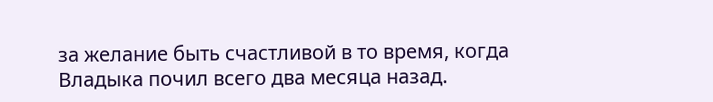за желание быть счастливой в то время, когда Владыка почил всего два месяца назад.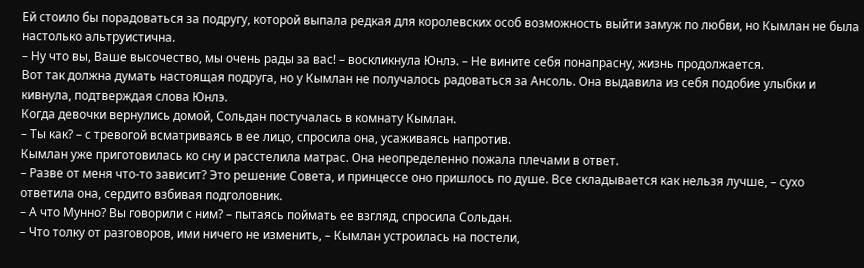Ей стоило бы порадоваться за подругу, которой выпала редкая для королевских особ возможность выйти замуж по любви, но Кымлан не была настолько альтруистична.
– Ну что вы, Ваше высочество, мы очень рады за вас! – воскликнула Юнлэ. – Не вините себя понапрасну, жизнь продолжается.
Вот так должна думать настоящая подруга, но у Кымлан не получалось радоваться за Ансоль. Она выдавила из себя подобие улыбки и кивнула, подтверждая слова Юнлэ.
Когда девочки вернулись домой, Сольдан постучалась в комнату Кымлан.
– Ты как? – с тревогой всматриваясь в ее лицо, спросила она, усаживаясь напротив.
Кымлан уже приготовилась ко сну и расстелила матрас. Она неопределенно пожала плечами в ответ.
– Разве от меня что-то зависит? Это решение Совета, и принцессе оно пришлось по душе. Все складывается как нельзя лучше, – сухо ответила она, сердито взбивая подголовник.
– А что Мунно? Вы говорили с ним? – пытаясь поймать ее взгляд, спросила Сольдан.
– Что толку от разговоров, ими ничего не изменить, – Кымлан устроилась на постели,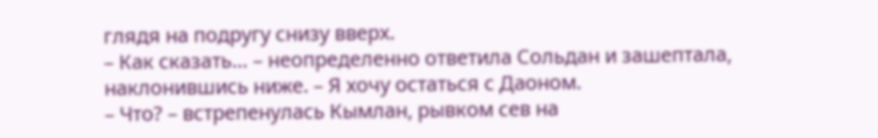глядя на подругу снизу вверх.
– Как сказать… – неопределенно ответила Сольдан и зашептала, наклонившись ниже. – Я хочу остаться с Даоном.
– Что? – встрепенулась Кымлан, рывком сев на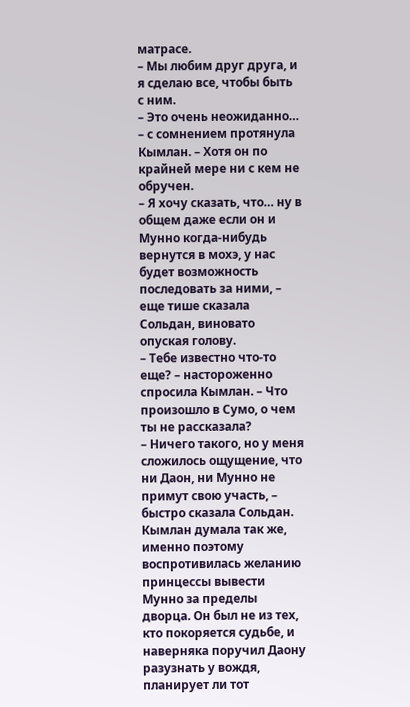матрасе.
– Мы любим друг друга, и я сделаю все, чтобы быть с ним.
– Это очень неожиданно… – с сомнением протянула Кымлан. – Хотя он по крайней мере ни с кем не обручен.
– Я хочу сказать, что… ну в общем даже если он и Мунно когда-нибудь вернутся в мохэ, у нас будет возможность последовать за ними, – еще тише сказала Сольдан, виновато опуская голову.
– Тебе известно что-то еще? – настороженно спросила Кымлан. – Что произошло в Сумо, о чем ты не рассказала?
– Ничего такого, но у меня сложилось ощущение, что ни Даон, ни Мунно не примут свою участь, – быстро сказала Сольдан.
Кымлан думала так же, именно поэтому воспротивилась желанию принцессы вывести Мунно за пределы дворца. Он был не из тех, кто покоряется судьбе, и наверняка поручил Даону разузнать у вождя, планирует ли тот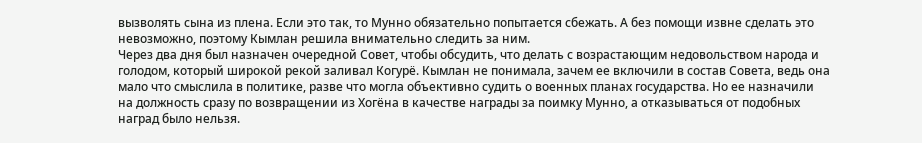вызволять сына из плена. Если это так, то Мунно обязательно попытается сбежать. А без помощи извне сделать это невозможно, поэтому Кымлан решила внимательно следить за ним.
Через два дня был назначен очередной Совет, чтобы обсудить, что делать с возрастающим недовольством народа и голодом, который широкой рекой заливал Когурё. Кымлан не понимала, зачем ее включили в состав Совета, ведь она мало что смыслила в политике, разве что могла объективно судить о военных планах государства. Но ее назначили на должность сразу по возвращении из Хогёна в качестве награды за поимку Мунно, а отказываться от подобных наград было нельзя.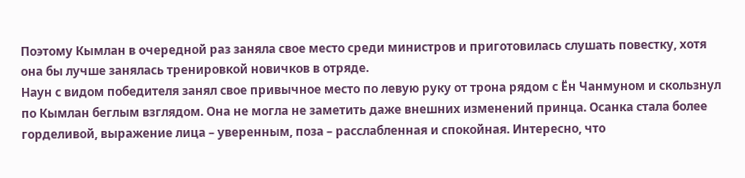Поэтому Кымлан в очередной раз заняла свое место среди министров и приготовилась слушать повестку, хотя она бы лучше занялась тренировкой новичков в отряде.
Наун с видом победителя занял свое привычное место по левую руку от трона рядом с Ён Чанмуном и скользнул по Кымлан беглым взглядом. Она не могла не заметить даже внешних изменений принца. Осанка стала более горделивой, выражение лица – уверенным, поза – расслабленная и спокойная. Интересно, что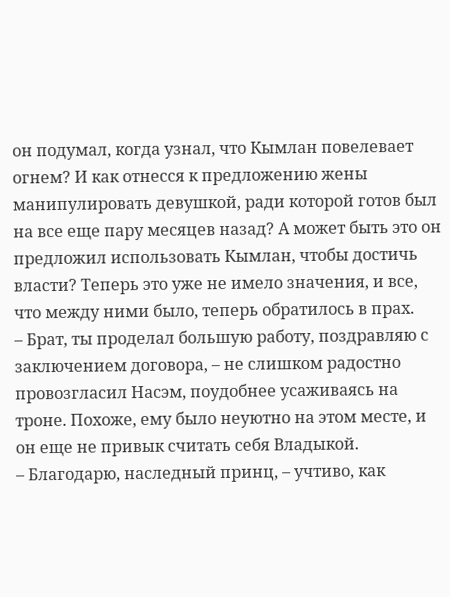он подумал, когда узнал, что Кымлан повелевает огнем? И как отнесся к предложению жены манипулировать девушкой, ради которой готов был на все еще пару месяцев назад? А может быть это он предложил использовать Кымлан, чтобы достичь власти? Теперь это уже не имело значения, и все, что между ними было, теперь обратилось в прах.
– Брат, ты проделал большую работу, поздравляю с заключением договора, – не слишком радостно провозгласил Насэм, поудобнее усаживаясь на троне. Похоже, ему было неуютно на этом месте, и он еще не привык считать себя Владыкой.
– Благодарю, наследный принц, – учтиво, как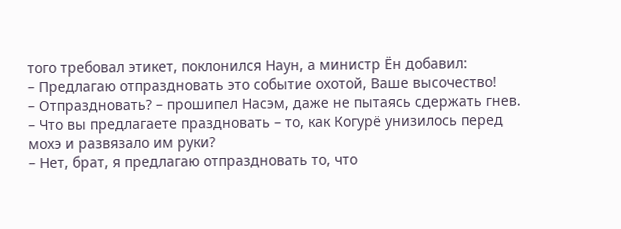того требовал этикет, поклонился Наун, а министр Ён добавил:
– Предлагаю отпраздновать это событие охотой, Ваше высочество!
– Отпраздновать? – прошипел Насэм, даже не пытаясь сдержать гнев. – Что вы предлагаете праздновать – то, как Когурё унизилось перед мохэ и развязало им руки?
– Нет, брат, я предлагаю отпраздновать то, что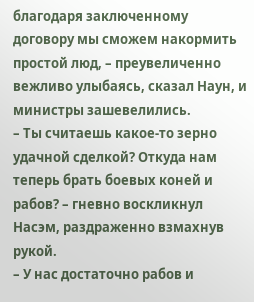благодаря заключенному договору мы сможем накормить простой люд, – преувеличенно вежливо улыбаясь, сказал Наун, и министры зашевелились.
– Ты считаешь какое-то зерно удачной сделкой? Откуда нам теперь брать боевых коней и рабов? – гневно воскликнул Насэм, раздраженно взмахнув рукой.
– У нас достаточно рабов и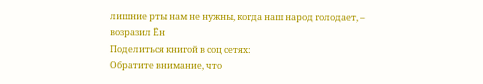лишние рты нам не нужны, когда наш народ голодает, – возразил Ён
Поделиться книгой в соц сетях:
Обратите внимание, что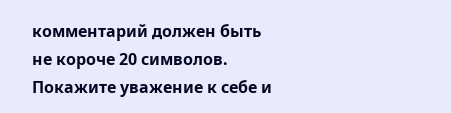комментарий должен быть не короче 20 символов. Покажите уважение к себе и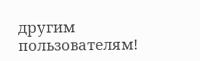другим пользователям!